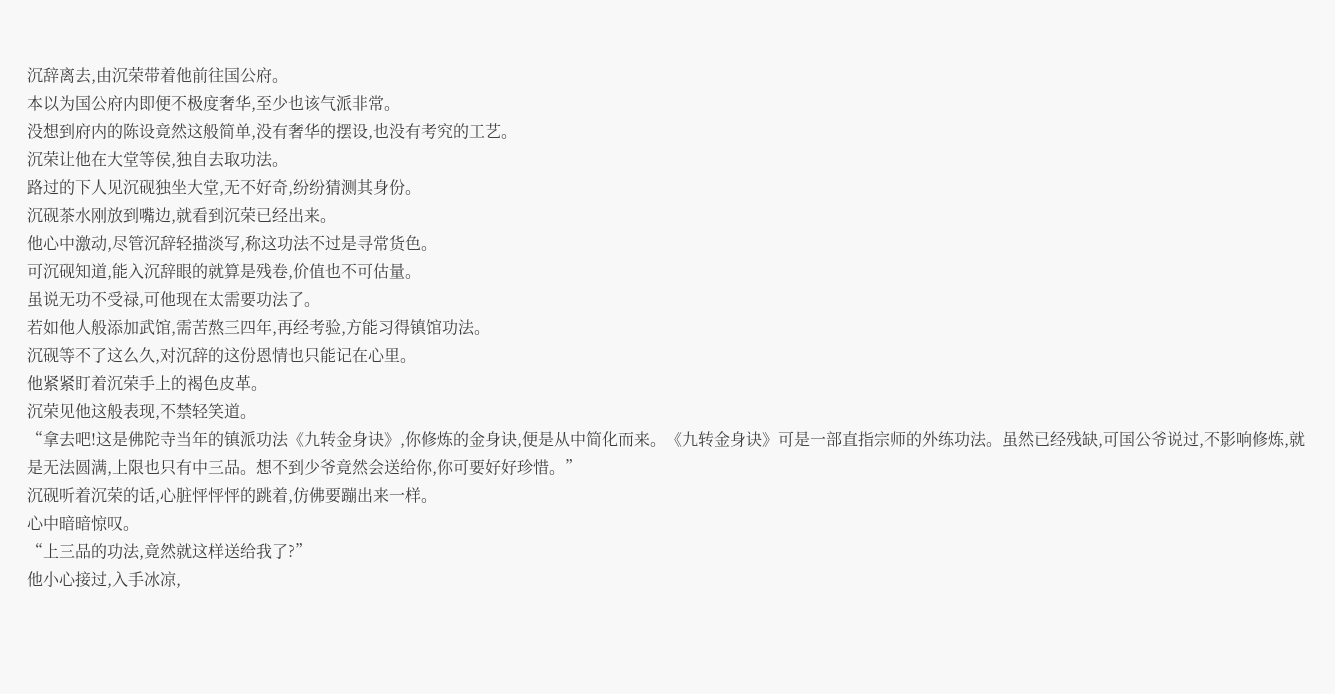沉辞离去,由沉荣带着他前往国公府。
本以为国公府内即便不极度奢华,至少也该气派非常。
没想到府内的陈设竟然这般简单,没有奢华的摆设,也没有考究的工艺。
沉荣让他在大堂等侯,独自去取功法。
路过的下人见沉砚独坐大堂,无不好奇,纷纷猜测其身份。
沉砚茶水刚放到嘴边,就看到沉荣已经出来。
他心中激动,尽管沉辞轻描淡写,称这功法不过是寻常货色。
可沉砚知道,能入沉辞眼的就算是残卷,价值也不可估量。
虽说无功不受禄,可他现在太需要功法了。
若如他人般添加武馆,需苦熬三四年,再经考验,方能习得镇馆功法。
沉砚等不了这么久,对沉辞的这份恩情也只能记在心里。
他紧紧盯着沉荣手上的褐色皮革。
沉荣见他这般表现,不禁轻笑道。
“拿去吧!这是佛陀寺当年的镇派功法《九转金身诀》,你修炼的金身诀,便是从中简化而来。《九转金身诀》可是一部直指宗师的外练功法。虽然已经残缺,可国公爷说过,不影响修炼,就是无法圆满,上限也只有中三品。想不到少爷竟然会送给你,你可要好好珍惜。”
沉砚听着沉荣的话,心脏怦怦怦的跳着,仿佛要蹦出来一样。
心中暗暗惊叹。
“上三品的功法,竟然就这样送给我了?”
他小心接过,入手冰凉,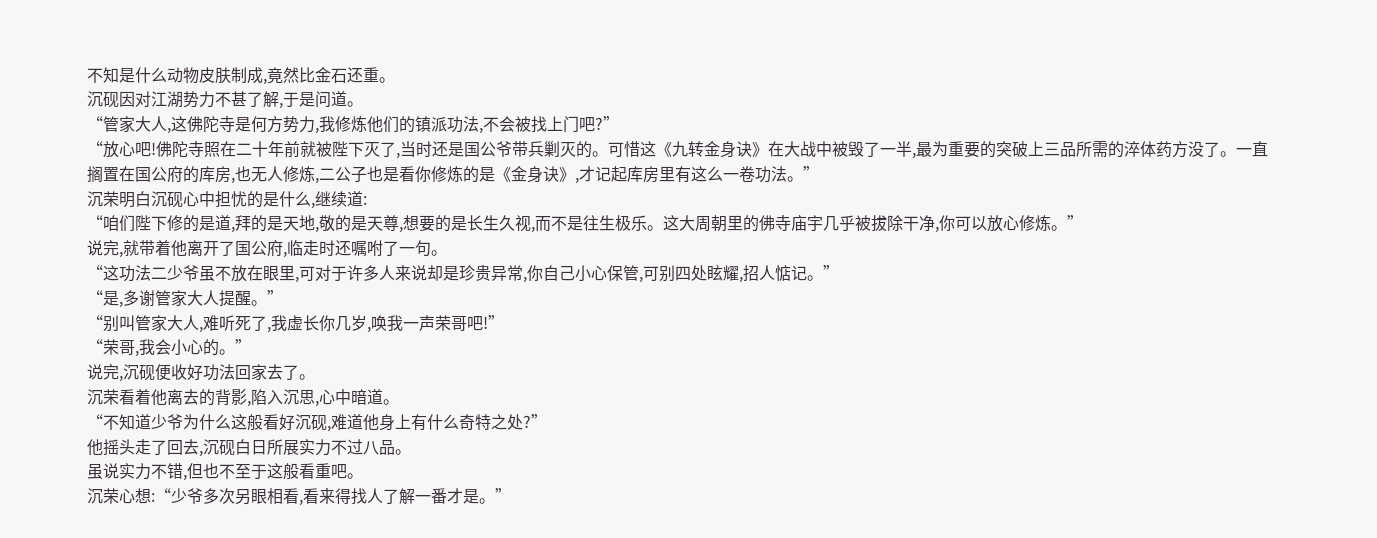不知是什么动物皮肤制成,竟然比金石还重。
沉砚因对江湖势力不甚了解,于是问道。
“管家大人,这佛陀寺是何方势力,我修炼他们的镇派功法,不会被找上门吧?”
“放心吧!佛陀寺照在二十年前就被陛下灭了,当时还是国公爷带兵剿灭的。可惜这《九转金身诀》在大战中被毁了一半,最为重要的突破上三品所需的淬体药方没了。一直搁置在国公府的库房,也无人修炼,二公子也是看你修炼的是《金身诀》,才记起库房里有这么一卷功法。”
沉荣明白沉砚心中担忧的是什么,继续道:
“咱们陛下修的是道,拜的是天地,敬的是天尊,想要的是长生久视,而不是往生极乐。这大周朝里的佛寺庙宇几乎被拔除干净,你可以放心修炼。”
说完,就带着他离开了国公府,临走时还嘱咐了一句。
“这功法二少爷虽不放在眼里,可对于许多人来说却是珍贵异常,你自己小心保管,可别四处眩耀,招人惦记。”
“是,多谢管家大人提醒。”
“别叫管家大人,难听死了,我虚长你几岁,唤我一声荣哥吧!”
“荣哥,我会小心的。”
说完,沉砚便收好功法回家去了。
沉荣看着他离去的背影,陷入沉思,心中暗道。
“不知道少爷为什么这般看好沉砚,难道他身上有什么奇特之处?”
他摇头走了回去,沉砚白日所展实力不过八品。
虽说实力不错,但也不至于这般看重吧。
沉荣心想:“少爷多次另眼相看,看来得找人了解一番才是。”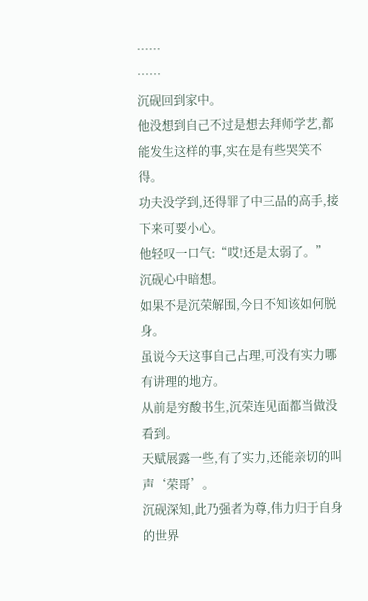……
……
沉砚回到家中。
他没想到自己不过是想去拜师学艺,都能发生这样的事,实在是有些哭笑不得。
功夫没学到,还得罪了中三品的高手,接下来可要小心。
他轻叹一口气:“哎!还是太弱了。”
沉砚心中暗想。
如果不是沉荣解围,今日不知该如何脱身。
虽说今天这事自己占理,可没有实力哪有讲理的地方。
从前是穷酸书生,沉荣连见面都当做没看到。
天赋展露一些,有了实力,还能亲切的叫声‘荣哥’。
沉砚深知,此乃强者为尊,伟力归于自身的世界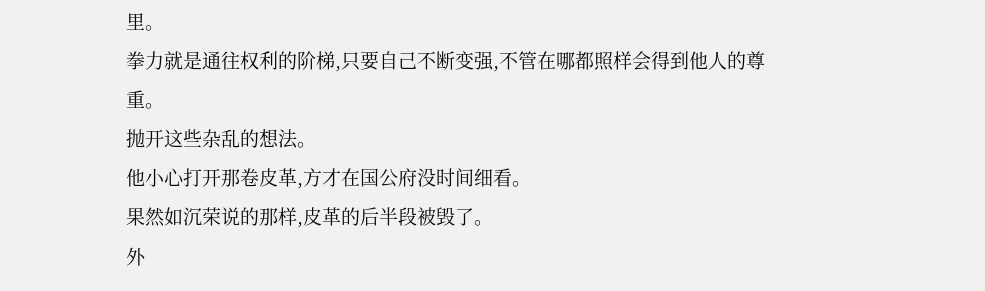里。
拳力就是通往权利的阶梯,只要自己不断变强,不管在哪都照样会得到他人的尊重。
抛开这些杂乱的想法。
他小心打开那卷皮革,方才在国公府没时间细看。
果然如沉荣说的那样,皮革的后半段被毁了。
外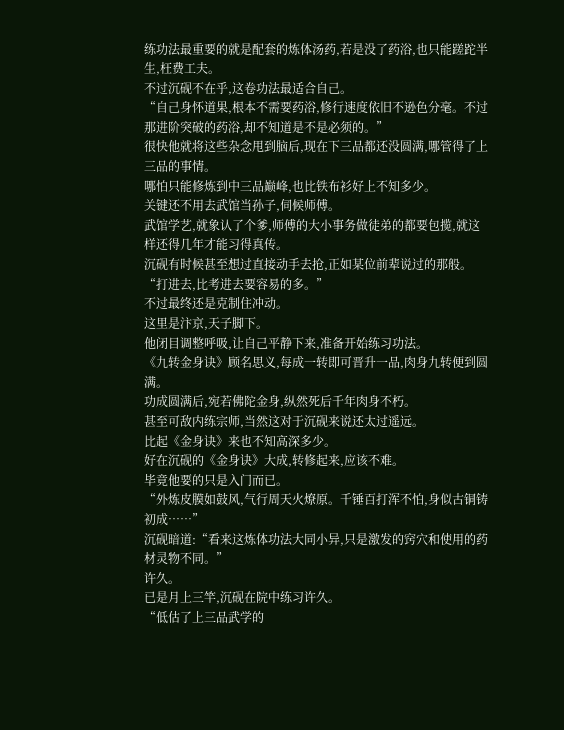练功法最重要的就是配套的炼体汤药,若是没了药浴,也只能蹉跎半生,枉费工夫。
不过沉砚不在乎,这卷功法最适合自己。
“自己身怀道果,根本不需要药浴,修行速度依旧不逊色分毫。不过那进阶突破的药浴,却不知道是不是必须的。”
很快他就将这些杂念甩到脑后,现在下三品都还没圆满,哪管得了上三品的事情。
哪怕只能修炼到中三品巅峰,也比铁布衫好上不知多少。
关键还不用去武馆当孙子,伺候师傅。
武馆学艺,就象认了个爹,师傅的大小事务做徒弟的都要包揽,就这样还得几年才能习得真传。
沉砚有时候甚至想过直接动手去抢,正如某位前辈说过的那般。
“打进去,比考进去要容易的多。”
不过最终还是克制住冲动。
这里是汴京,天子脚下。
他闭目调整呼吸,让自己平静下来,准备开始练习功法。
《九转金身诀》顾名思义,每成一转即可晋升一品,肉身九转便到圆满。
功成圆满后,宛若佛陀金身,纵然死后千年肉身不朽。
甚至可敌内练宗师,当然这对于沉砚来说还太过遥远。
比起《金身诀》来也不知高深多少。
好在沉砚的《金身诀》大成,转修起来,应该不难。
毕竟他要的只是入门而已。
“外炼皮膜如鼓风,气行周天火燎原。千锤百打浑不怕,身似古铜铸初成……”
沉砚暗道:“看来这炼体功法大同小异,只是激发的窍穴和使用的药材灵物不同。”
许久。
已是月上三竿,沉砚在院中练习许久。
“低估了上三品武学的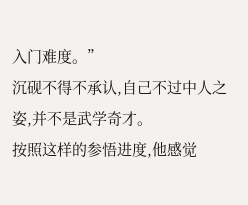入门难度。”
沉砚不得不承认,自己不过中人之姿,并不是武学奇才。
按照这样的参悟进度,他感觉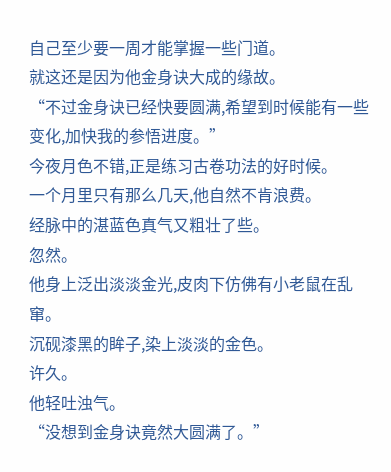自己至少要一周才能掌握一些门道。
就这还是因为他金身诀大成的缘故。
“不过金身诀已经快要圆满,希望到时候能有一些变化,加快我的参悟进度。”
今夜月色不错,正是练习古卷功法的好时候。
一个月里只有那么几天,他自然不肯浪费。
经脉中的湛蓝色真气又粗壮了些。
忽然。
他身上泛出淡淡金光,皮肉下仿佛有小老鼠在乱窜。
沉砚漆黑的眸子,染上淡淡的金色。
许久。
他轻吐浊气。
“没想到金身诀竟然大圆满了。”